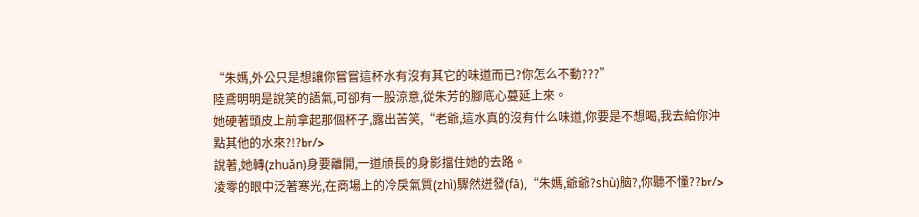“朱媽,外公只是想讓你嘗嘗這杯水有沒有其它的味道而已?你怎么不動???”
陸鳶明明是說笑的語氣,可卻有一股涼意,從朱芳的腳底心蔓延上來。
她硬著頭皮上前拿起那個杯子,露出苦笑,“老爺,這水真的沒有什么味道,你要是不想喝,我去給你沖點其他的水來?!?br/>
說著,她轉(zhuǎn)身要離開,一道頎長的身影擋住她的去路。
凌零的眼中泛著寒光,在商場上的冷戾氣質(zhì)驟然迸發(fā),“朱媽,爺爺?shù)脑?,你聽不懂??br/>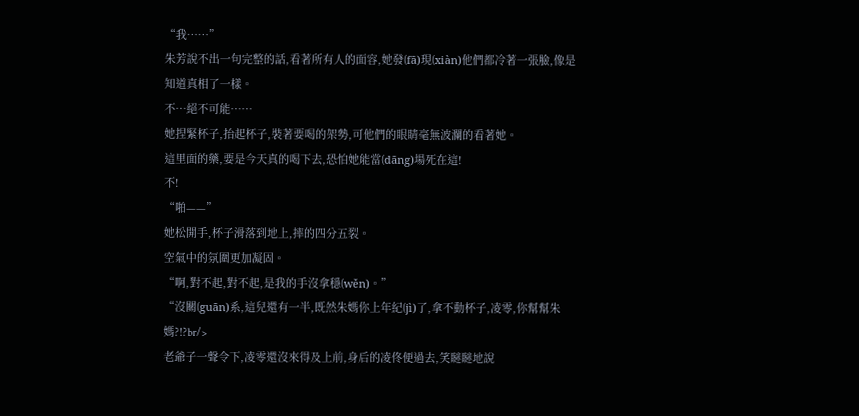“我……”
朱芳說不出一句完整的話,看著所有人的面容,她發(fā)現(xiàn)他們都冷著一張臉,像是知道真相了一樣。
不…絕不可能……
她捏緊杯子,抬起杯子,裝著要喝的架勢,可他們的眼睛毫無波瀾的看著她。
這里面的藥,要是今天真的喝下去,恐怕她能當(dāng)場死在這!
不!
“啪——”
她松開手,杯子滑落到地上,摔的四分五裂。
空氣中的氛圍更加凝固。
“啊,對不起,對不起,是我的手沒拿穩(wěn)。”
“沒關(guān)系,這兒還有一半,既然朱媽你上年紀(jì)了,拿不動杯子,凌零,你幫幫朱媽?!?br/>
老爺子一聲令下,凌零還沒來得及上前,身后的凌佟便過去,笑瞇瞇地說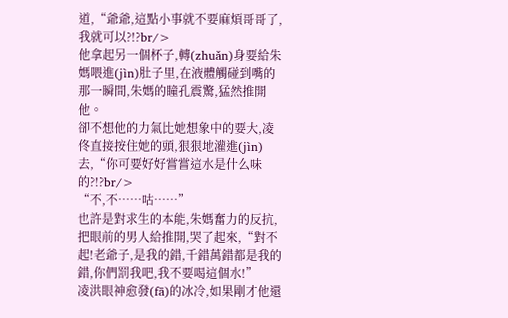道,“爺爺,這點小事就不要麻煩哥哥了,我就可以?!?br/>
他拿起另一個杯子,轉(zhuǎn)身要給朱媽喂進(jìn)肚子里,在液體觸碰到嘴的那一瞬間,朱媽的瞳孔震驚,猛然推開他。
卻不想他的力氣比她想象中的要大,凌佟直接按住她的頭,狠狠地灌進(jìn)去,“你可要好好嘗嘗這水是什么味的?!?br/>
“不,不……咕……”
也許是對求生的本能,朱媽奮力的反抗,把眼前的男人給推開,哭了起來,“對不起!老爺子,是我的錯,千錯萬錯都是我的錯,你們罰我吧,我不要喝這個水!”
凌洪眼神愈發(fā)的冰冷,如果剛才他還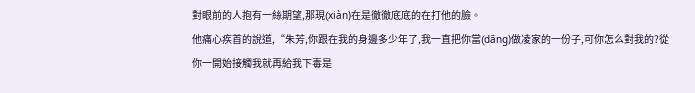對眼前的人抱有一絲期望,那現(xiàn)在是徹徹底底的在打他的臉。
他痛心疾首的說道,“朱芳,你跟在我的身邊多少年了,我一直把你當(dāng)做凌家的一份子,可你怎么對我的?從你一開始接觸我就再給我下毒是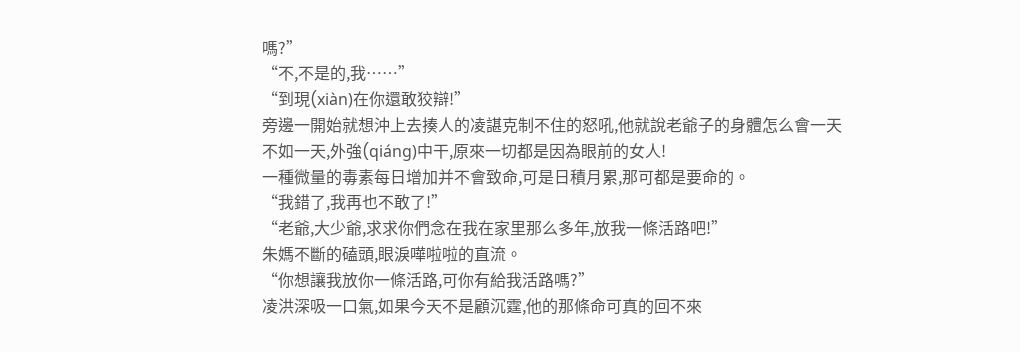嗎?”
“不,不是的,我……”
“到現(xiàn)在你還敢狡辯!”
旁邊一開始就想沖上去揍人的凌諶克制不住的怒吼,他就說老爺子的身體怎么會一天不如一天,外強(qiáng)中干,原來一切都是因為眼前的女人!
一種微量的毒素每日增加并不會致命,可是日積月累,那可都是要命的。
“我錯了,我再也不敢了!”
“老爺,大少爺,求求你們念在我在家里那么多年,放我一條活路吧!”
朱媽不斷的磕頭,眼淚嘩啦啦的直流。
“你想讓我放你一條活路,可你有給我活路嗎?”
凌洪深吸一口氣,如果今天不是顧沉霆,他的那條命可真的回不來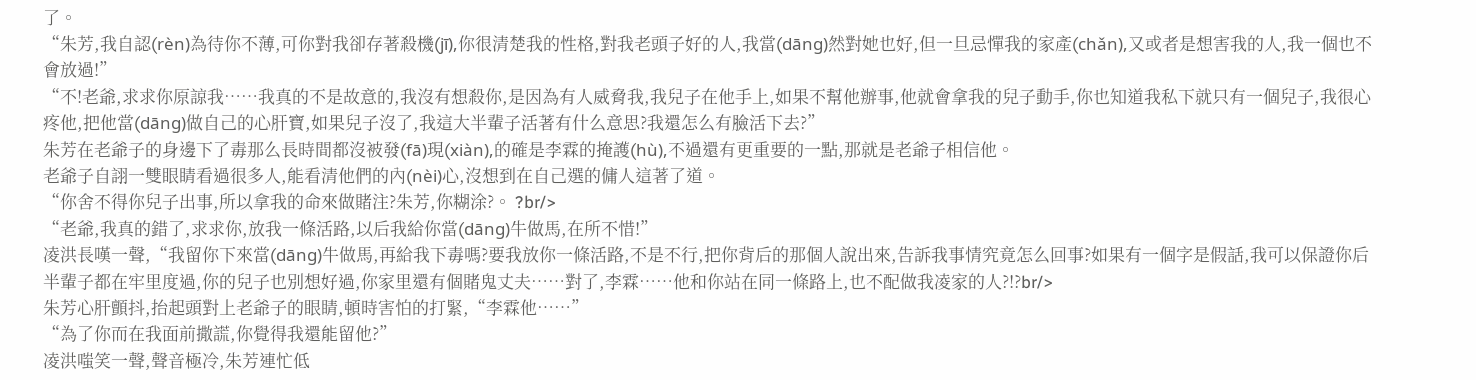了。
“朱芳,我自認(rèn)為待你不薄,可你對我卻存著殺機(jī),你很清楚我的性格,對我老頭子好的人,我當(dāng)然對她也好,但一旦忌憚我的家產(chǎn),又或者是想害我的人,我一個也不會放過!”
“不!老爺,求求你原諒我……我真的不是故意的,我沒有想殺你,是因為有人威脅我,我兒子在他手上,如果不幫他辦事,他就會拿我的兒子動手,你也知道我私下就只有一個兒子,我很心疼他,把他當(dāng)做自己的心肝寶,如果兒子沒了,我這大半輩子活著有什么意思?我還怎么有臉活下去?”
朱芳在老爺子的身邊下了毒那么長時間都沒被發(fā)現(xiàn),的確是李霖的掩護(hù),不過還有更重要的一點,那就是老爺子相信他。
老爺子自詡一雙眼睛看過很多人,能看清他們的內(nèi)心,沒想到在自己選的傭人這著了道。
“你舍不得你兒子出事,所以拿我的命來做賭注?朱芳,你糊涂?。 ?br/>
“老爺,我真的錯了,求求你,放我一條活路,以后我給你當(dāng)牛做馬,在所不惜!”
凌洪長嘆一聲,“我留你下來當(dāng)牛做馬,再給我下毒嗎?要我放你一條活路,不是不行,把你背后的那個人說出來,告訴我事情究竟怎么回事?如果有一個字是假話,我可以保證你后半輩子都在牢里度過,你的兒子也別想好過,你家里還有個賭鬼丈夫……對了,李霖……他和你站在同一條路上,也不配做我凌家的人?!?br/>
朱芳心肝顫抖,抬起頭對上老爺子的眼睛,頓時害怕的打緊,“李霖他……”
“為了你而在我面前撒謊,你覺得我還能留他?”
凌洪嗤笑一聲,聲音極冷,朱芳連忙低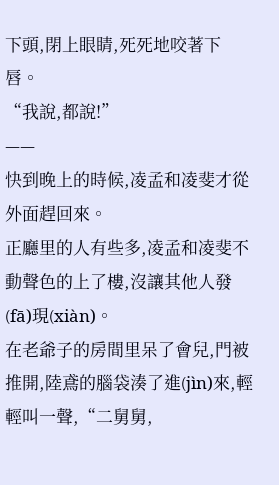下頭,閉上眼睛,死死地咬著下唇。
“我說,都說!”
——
快到晚上的時候,凌孟和凌斐才從外面趕回來。
正廳里的人有些多,凌孟和凌斐不動聲色的上了樓,沒讓其他人發(fā)現(xiàn)。
在老爺子的房間里呆了會兒,門被推開,陸鳶的腦袋湊了進(jìn)來,輕輕叫一聲,“二舅舅,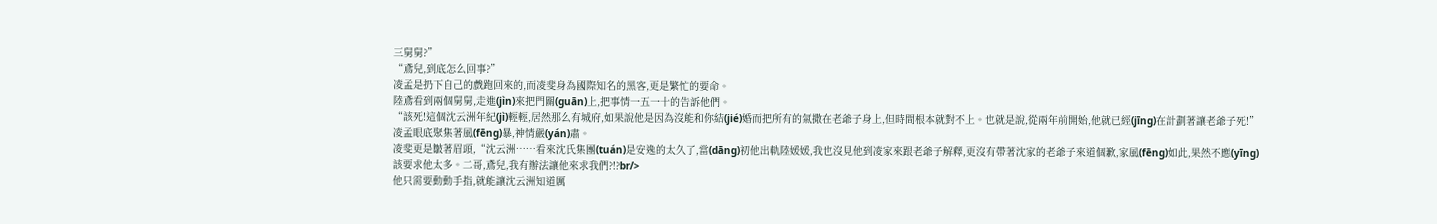三舅舅?”
“鳶兒,到底怎么回事?”
凌孟是扔下自己的戲跑回來的,而凌斐身為國際知名的黑客,更是繁忙的要命。
陸鳶看到兩個舅舅,走進(jìn)來把門關(guān)上,把事情一五一十的告訴他們。
“該死!這個沈云洲年紀(jì)輕輕,居然那么有城府,如果說他是因為沒能和你結(jié)婚而把所有的氣撒在老爺子身上,但時間根本就對不上。也就是說,從兩年前開始,他就已經(jīng)在計劃著讓老爺子死!”
凌孟眼底聚集著風(fēng)暴,神情嚴(yán)肅。
凌斐更是皺著眉頭,“沈云洲……看來沈氏集團(tuán)是安逸的太久了,當(dāng)初他出軌陸媛媛,我也沒見他到凌家來跟老爺子解釋,更沒有帶著沈家的老爺子來道個歉,家風(fēng)如此,果然不應(yīng)該要求他太多。二哥,鳶兒,我有辦法讓他來求我們?!?br/>
他只需要動動手指,就能讓沈云洲知道厲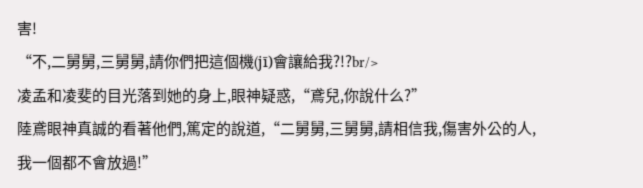害!
“不,二舅舅,三舅舅,請你們把這個機(jī)會讓給我?!?br/>
凌孟和凌斐的目光落到她的身上,眼神疑惑,“鳶兒,你說什么?”
陸鳶眼神真誠的看著他們,篤定的說道,“二舅舅,三舅舅,請相信我,傷害外公的人,我一個都不會放過!”